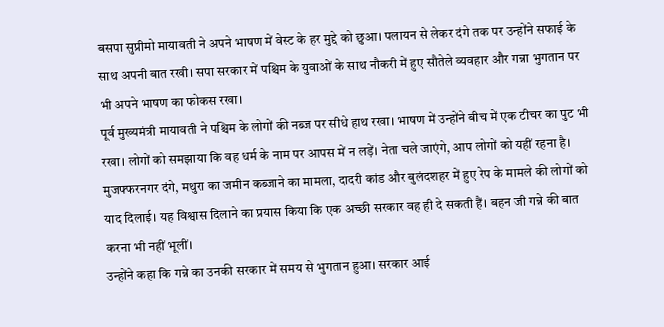बसपा सुप्रीमो मायावती ने अपने भाषण में वेस्ट के हर मुद्दे को छुआ। पलायन से लेकर दंगे तक पर उन्होंने सफाई के साथ अपनी बात रखी। सपा सरकार में पश्चिम के युवाओं के साथ नौकरी में हुए सौतेले व्यवहार और गन्ना भुगतान पर भी अपने भाषण का फोकस रखा।
पूर्व मुख्यमंत्री मायावती ने पश्चिम के लोगों की नब्ज पर सीधे हाथ रखा। भाषण में उन्होंने बीच में एक टीचर का पुट भी रखा। लोगों को समझाया कि वह धर्म के नाम पर आपस में न लड़ें। नेता चले जाएंगे, आप लोगों को यहीं रहना है। मुजफ्फरनगर दंगे, मथुरा का जमीन कब्जाने का मामला, दादरी कांड और बुलंदशहर में हुए रेप के मामले की लोगों को याद दिलाई। यह विश्वास दिलाने का प्रयास किया कि एक अच्छी सरकार वह ही दे सकती हैं। बहन जी गन्ने की बात करना भी नहीं भूलीं।
उन्होंने कहा कि गन्ने का उनकी सरकार में समय से भुगतान हुआ। सरकार आई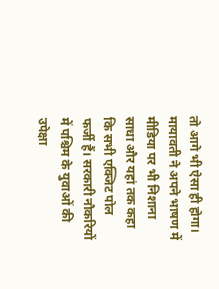तो आगे भी ऐसा ही होगा। मायावती ने अपने भाषण में मीडिया पर भी निशाना साधा और यहां तक कहा कि सभी एक्जिट पोल फर्जी हैं। सरकारी नौकरियों में पश्चिम के युवाओं की उपेक्षा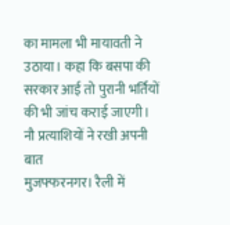का मामला भी मायावती ने उठाया। कहा कि बसपा की सरकार आई तो पुरानी भर्तियों की भी जांच कराई जाएगी।
नौ प्रत्याशियों ने रखी अपनी बात
मुजफ्फरनगर। रैली में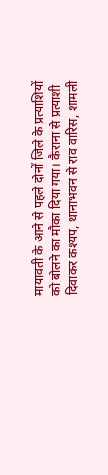मायावती के आने से पहले दोनों जिले के प्रत्याशियों को बोलने का मौका दिया गया। कैराना से प्रत्याशी दिवाकर कश्यप, थानाभवन से राव वारिस, शामली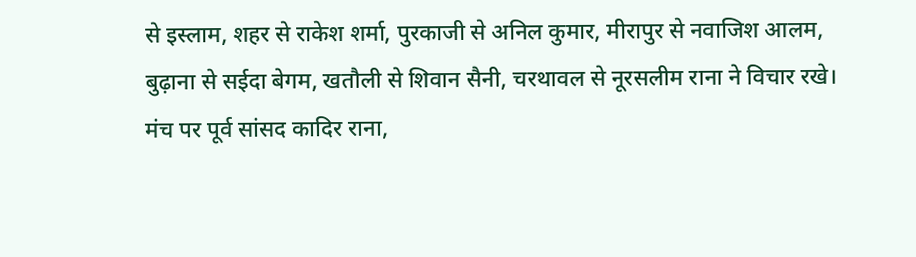से इस्लाम, शहर से राकेश शर्मा, पुरकाजी से अनिल कुमार, मीरापुर से नवाजिश आलम, बुढ़ाना से सईदा बेगम, खतौली से शिवान सैनी, चरथावल से नूरसलीम राना ने विचार रखे। मंच पर पूर्व सांसद कादिर राना,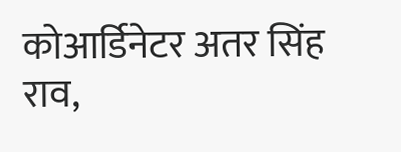कोआर्डिनेटर अतर सिंह राव,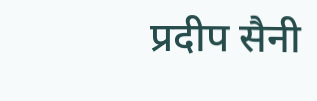प्रदीप सैनी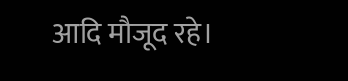आदि मौजूद रहे।